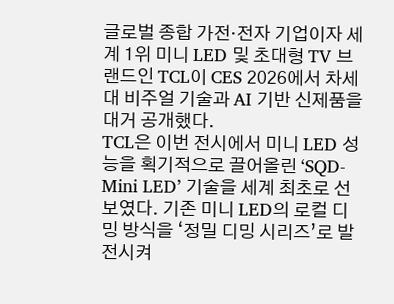글로벌 종합 가전·전자 기업이자 세계 1위 미니 LED 및 초대형 TV 브랜드인 TCL이 CES 2026에서 차세대 비주얼 기술과 AI 기반 신제품을 대거 공개했다.
TCL은 이번 전시에서 미니 LED 성능을 획기적으로 끌어올린 ‘SQD-Mini LED’ 기술을 세계 최초로 선보였다. 기존 미니 LED의 로컬 디밍 방식을 ‘정밀 디밍 시리즈’로 발전시켜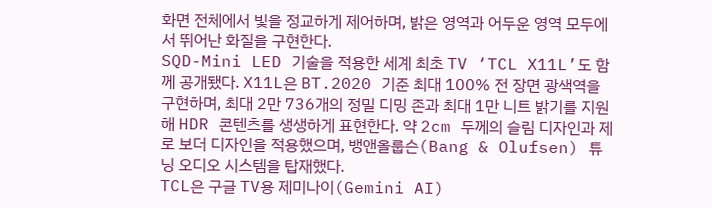화면 전체에서 빛을 정교하게 제어하며, 밝은 영역과 어두운 영역 모두에서 뛰어난 화질을 구현한다.
SQD-Mini LED 기술을 적용한 세계 최초 TV ‘TCL X11L’도 함께 공개됐다. X11L은 BT.2020 기준 최대 100% 전 장면 광색역을 구현하며, 최대 2만 736개의 정밀 디밍 존과 최대 1만 니트 밝기를 지원해 HDR 콘텐츠를 생생하게 표현한다. 약 2cm 두께의 슬림 디자인과 제로 보더 디자인을 적용했으며, 뱅앤올룹슨(Bang & Olufsen) 튜닝 오디오 시스템을 탑재했다.
TCL은 구글 TV용 제미나이(Gemini AI)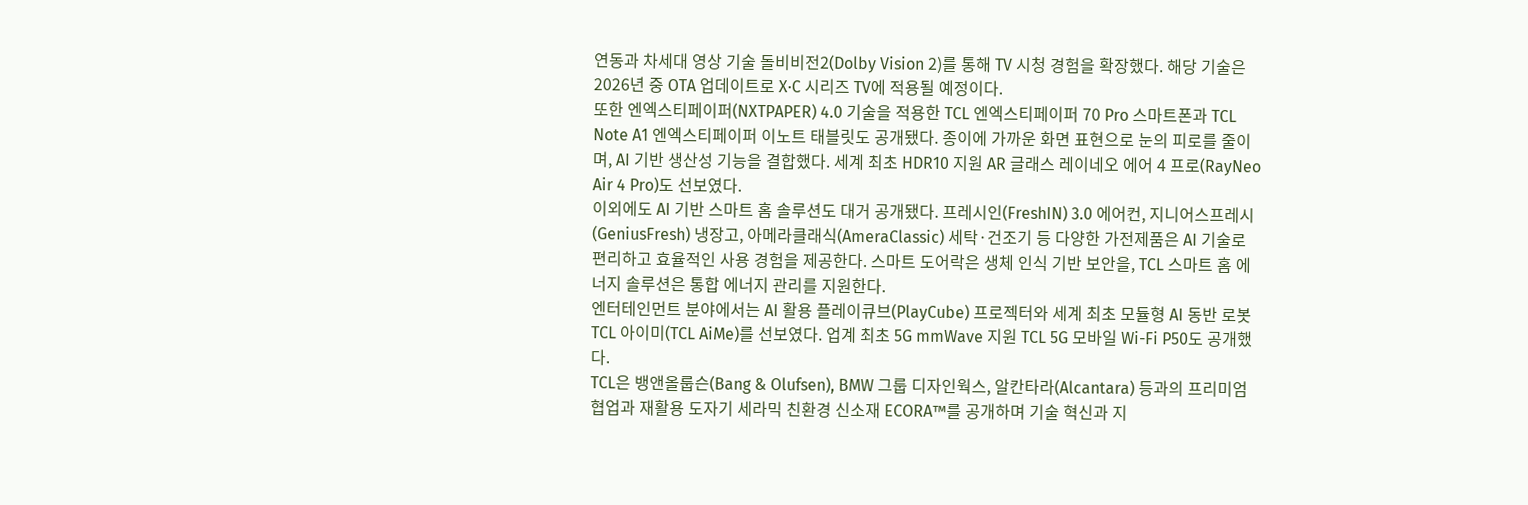연동과 차세대 영상 기술 돌비비전2(Dolby Vision 2)를 통해 TV 시청 경험을 확장했다. 해당 기술은 2026년 중 OTA 업데이트로 X·C 시리즈 TV에 적용될 예정이다.
또한 엔엑스티페이퍼(NXTPAPER) 4.0 기술을 적용한 TCL 엔엑스티페이퍼 70 Pro 스마트폰과 TCL Note A1 엔엑스티페이퍼 이노트 태블릿도 공개됐다. 종이에 가까운 화면 표현으로 눈의 피로를 줄이며, AI 기반 생산성 기능을 결합했다. 세계 최초 HDR10 지원 AR 글래스 레이네오 에어 4 프로(RayNeo Air 4 Pro)도 선보였다.
이외에도 AI 기반 스마트 홈 솔루션도 대거 공개됐다. 프레시인(FreshIN) 3.0 에어컨, 지니어스프레시(GeniusFresh) 냉장고, 아메라클래식(AmeraClassic) 세탁·건조기 등 다양한 가전제품은 AI 기술로 편리하고 효율적인 사용 경험을 제공한다. 스마트 도어락은 생체 인식 기반 보안을, TCL 스마트 홈 에너지 솔루션은 통합 에너지 관리를 지원한다.
엔터테인먼트 분야에서는 AI 활용 플레이큐브(PlayCube) 프로젝터와 세계 최초 모듈형 AI 동반 로봇 TCL 아이미(TCL AiMe)를 선보였다. 업계 최초 5G mmWave 지원 TCL 5G 모바일 Wi-Fi P50도 공개했다.
TCL은 뱅앤올룹슨(Bang & Olufsen), BMW 그룹 디자인웍스, 알칸타라(Alcantara) 등과의 프리미엄 협업과 재활용 도자기 세라믹 친환경 신소재 ECORA™를 공개하며 기술 혁신과 지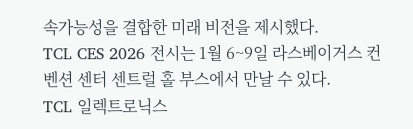속가능성을 결합한 미래 비전을 제시했다.
TCL CES 2026 전시는 1월 6~9일 라스베이거스 컨벤션 센터 센트럴 홀 부스에서 만날 수 있다.
TCL 일렉트로닉스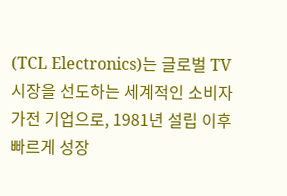(TCL Electronics)는 글로벌 TV 시장을 선도하는 세계적인 소비자 가전 기업으로, 1981년 설립 이후 빠르게 성장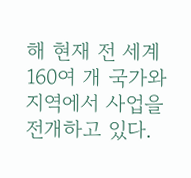해 현재 전 세계 160여 개 국가와 지역에서 사업을 전개하고 있다.